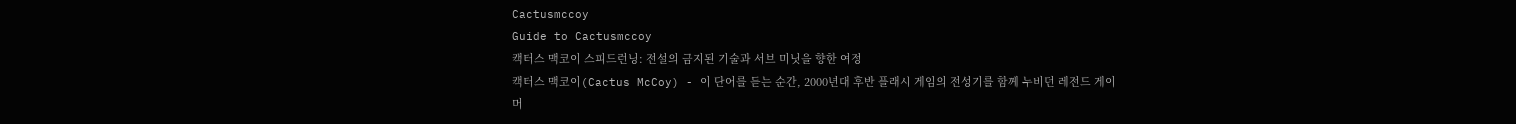Cactusmccoy
Guide to Cactusmccoy
캑터스 맥코이 스피드런닝: 전설의 금지된 기술과 서브 미닛을 향한 여정
캑터스 맥코이(Cactus McCoy) - 이 단어를 듣는 순간, 2000년대 후반 플래시 게임의 전성기를 함께 누비던 레전드 게이머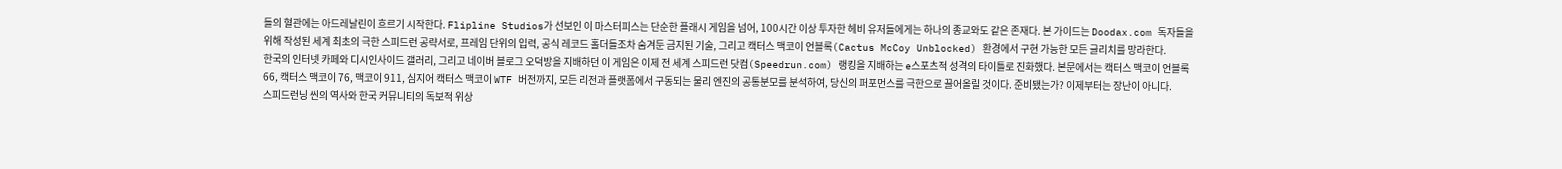들의 혈관에는 아드레날린이 흐르기 시작한다. Flipline Studios가 선보인 이 마스터피스는 단순한 플래시 게임을 넘어, 100시간 이상 투자한 헤비 유저들에게는 하나의 종교와도 같은 존재다. 본 가이드는 Doodax.com 독자들을 위해 작성된 세계 최초의 극한 스피드런 공략서로, 프레임 단위의 입력, 공식 레코드 홀더들조차 숨겨둔 금지된 기술, 그리고 캑터스 맥코이 언블록(Cactus McCoy Unblocked) 환경에서 구현 가능한 모든 글리치를 망라한다.
한국의 인터넷 카페와 디시인사이드 갤러리, 그리고 네이버 블로그 오덕방을 지배하던 이 게임은 이제 전 세계 스피드런 닷컴(Speedrun.com) 랭킹을 지배하는 e스포츠적 성격의 타이틀로 진화했다. 본문에서는 캑터스 맥코이 언블록 66, 캑터스 맥코이 76, 맥코이 911, 심지어 캑터스 맥코이 WTF 버전까지, 모든 리전과 플랫폼에서 구동되는 물리 엔진의 공통분모를 분석하여, 당신의 퍼포먼스를 극한으로 끌어올릴 것이다. 준비됐는가? 이제부터는 장난이 아니다.
스피드런닝 씬의 역사와 한국 커뮤니티의 독보적 위상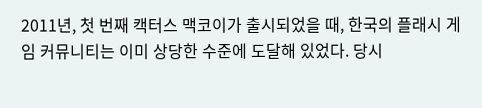2011년, 첫 번째 캑터스 맥코이가 출시되었을 때, 한국의 플래시 게임 커뮤니티는 이미 상당한 수준에 도달해 있었다. 당시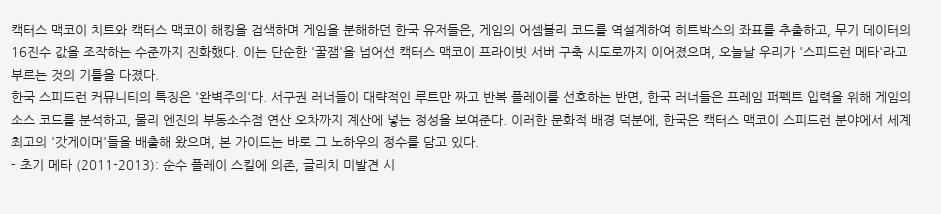캑터스 맥코이 치트와 캑터스 맥코이 해킹을 검색하며 게임을 분해하던 한국 유저들은, 게임의 어셈블리 코드를 역설계하여 히트박스의 좌표를 추출하고, 무기 데이터의 16진수 값을 조작하는 수준까지 진화했다. 이는 단순한 '꿀잼'을 넘어선 캑터스 맥코이 프라이빗 서버 구축 시도로까지 이어졌으며, 오늘날 우리가 '스피드런 메타'라고 부르는 것의 기틀을 다졌다.
한국 스피드런 커뮤니티의 특징은 '완벽주의'다. 서구권 러너들이 대략적인 루트만 짜고 반복 플레이를 선호하는 반면, 한국 러너들은 프레임 퍼펙트 입력을 위해 게임의 소스 코드를 분석하고, 물리 엔진의 부동소수점 연산 오차까지 계산에 넣는 정성을 보여준다. 이러한 문화적 배경 덕분에, 한국은 캑터스 맥코이 스피드런 분야에서 세계 최고의 '갓게이머'들을 배출해 왔으며, 본 가이드는 바로 그 노하우의 정수를 담고 있다.
- 초기 메타 (2011-2013): 순수 플레이 스킬에 의존, 글리치 미발견 시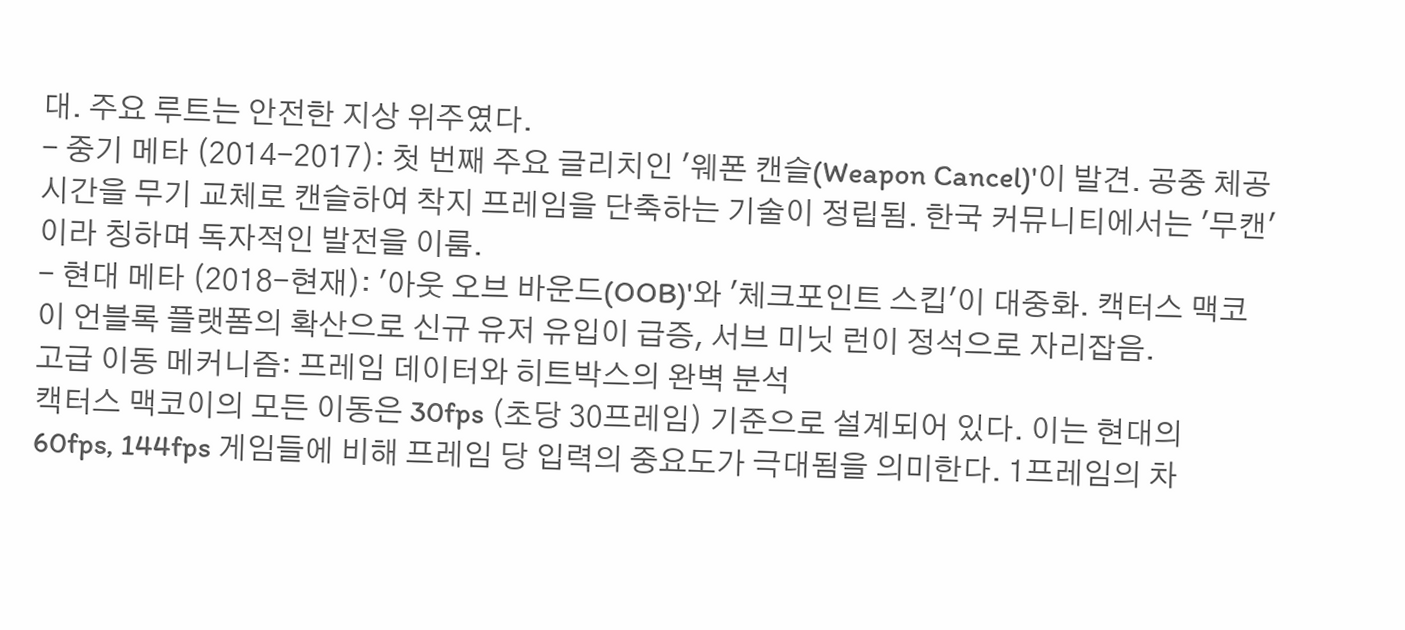대. 주요 루트는 안전한 지상 위주였다.
- 중기 메타 (2014-2017): 첫 번째 주요 글리치인 '웨폰 캔슬(Weapon Cancel)'이 발견. 공중 체공 시간을 무기 교체로 캔슬하여 착지 프레임을 단축하는 기술이 정립됨. 한국 커뮤니티에서는 '무캔'이라 칭하며 독자적인 발전을 이룸.
- 현대 메타 (2018-현재): '아웃 오브 바운드(OOB)'와 '체크포인트 스킵'이 대중화. 캑터스 맥코이 언블록 플랫폼의 확산으로 신규 유저 유입이 급증, 서브 미닛 런이 정석으로 자리잡음.
고급 이동 메커니즘: 프레임 데이터와 히트박스의 완벽 분석
캑터스 맥코이의 모든 이동은 30fps (초당 30프레임) 기준으로 설계되어 있다. 이는 현대의 60fps, 144fps 게임들에 비해 프레임 당 입력의 중요도가 극대됨을 의미한다. 1프레임의 차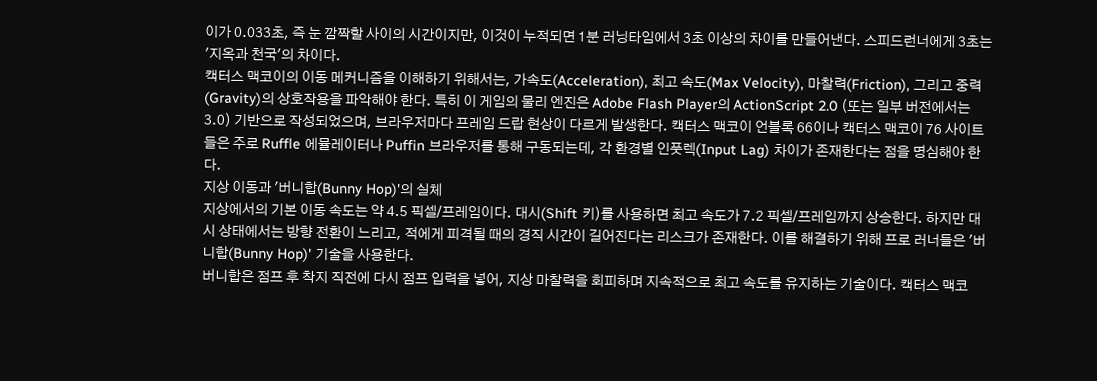이가 0.033초, 즉 눈 깜짝할 사이의 시간이지만, 이것이 누적되면 1분 러닝타임에서 3초 이상의 차이를 만들어낸다. 스피드런너에게 3초는 '지옥과 천국'의 차이다.
캑터스 맥코이의 이동 메커니즘을 이해하기 위해서는, 가속도(Acceleration), 최고 속도(Max Velocity), 마찰력(Friction), 그리고 중력(Gravity)의 상호작용을 파악해야 한다. 특히 이 게임의 물리 엔진은 Adobe Flash Player의 ActionScript 2.0 (또는 일부 버전에서는 3.0) 기반으로 작성되었으며, 브라우저마다 프레임 드랍 현상이 다르게 발생한다. 캑터스 맥코이 언블록 66이나 캑터스 맥코이 76 사이트들은 주로 Ruffle 에뮬레이터나 Puffin 브라우저를 통해 구동되는데, 각 환경별 인풋렉(Input Lag) 차이가 존재한다는 점을 명심해야 한다.
지상 이동과 '버니합(Bunny Hop)'의 실체
지상에서의 기본 이동 속도는 약 4.5 픽셀/프레임이다. 대시(Shift 키)를 사용하면 최고 속도가 7.2 픽셀/프레임까지 상승한다. 하지만 대시 상태에서는 방향 전환이 느리고, 적에게 피격될 때의 경직 시간이 길어진다는 리스크가 존재한다. 이를 해결하기 위해 프로 러너들은 '버니합(Bunny Hop)' 기술을 사용한다.
버니합은 점프 후 착지 직전에 다시 점프 입력을 넣어, 지상 마찰력을 회피하며 지속적으로 최고 속도를 유지하는 기술이다. 캑터스 맥코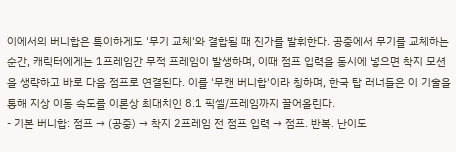이에서의 버니합은 특이하게도 '무기 교체'와 결합될 때 진가를 발휘한다. 공중에서 무기를 교체하는 순간, 캐릭터에게는 1프레임간 무적 프레임이 발생하며, 이때 점프 입력을 동시에 넣으면 착지 모션을 생략하고 바로 다음 점프로 연결된다. 이를 '무캔 버니합'이라 칭하며, 한국 탑 러너들은 이 기술을 통해 지상 이동 속도를 이론상 최대치인 8.1 픽셀/프레임까지 끌어올린다.
- 기본 버니합: 점프 → (공중) → 착지 2프레임 전 점프 입력 → 점프. 반복. 난이도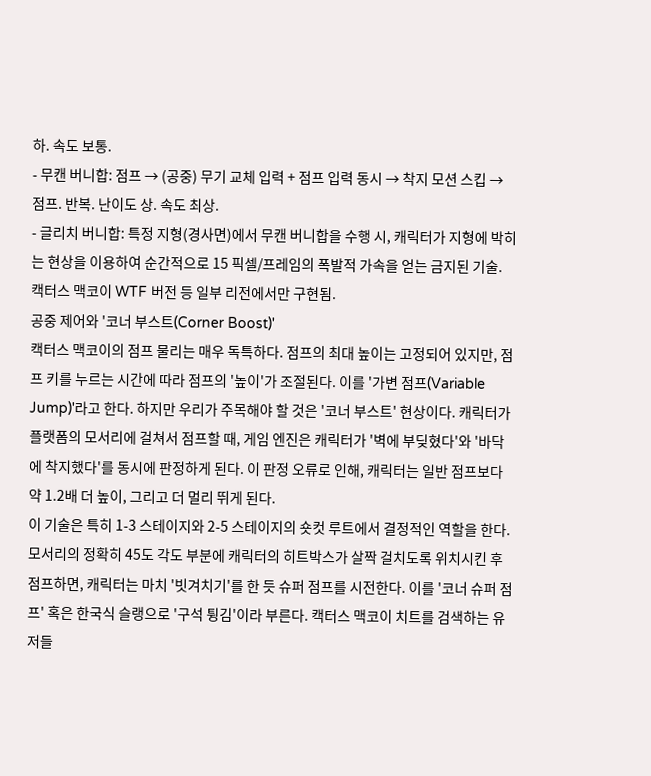하. 속도 보통.
- 무캔 버니합: 점프 → (공중) 무기 교체 입력 + 점프 입력 동시 → 착지 모션 스킵 → 점프. 반복. 난이도 상. 속도 최상.
- 글리치 버니합: 특정 지형(경사면)에서 무캔 버니합을 수행 시, 캐릭터가 지형에 박히는 현상을 이용하여 순간적으로 15 픽셀/프레임의 폭발적 가속을 얻는 금지된 기술. 캑터스 맥코이 WTF 버전 등 일부 리전에서만 구현됨.
공중 제어와 '코너 부스트(Corner Boost)'
캑터스 맥코이의 점프 물리는 매우 독특하다. 점프의 최대 높이는 고정되어 있지만, 점프 키를 누르는 시간에 따라 점프의 '높이'가 조절된다. 이를 '가변 점프(Variable Jump)'라고 한다. 하지만 우리가 주목해야 할 것은 '코너 부스트' 현상이다. 캐릭터가 플랫폼의 모서리에 걸쳐서 점프할 때, 게임 엔진은 캐릭터가 '벽에 부딪혔다'와 '바닥에 착지했다'를 동시에 판정하게 된다. 이 판정 오류로 인해, 캐릭터는 일반 점프보다 약 1.2배 더 높이, 그리고 더 멀리 뛰게 된다.
이 기술은 특히 1-3 스테이지와 2-5 스테이지의 숏컷 루트에서 결정적인 역할을 한다. 모서리의 정확히 45도 각도 부분에 캐릭터의 히트박스가 살짝 걸치도록 위치시킨 후 점프하면, 캐릭터는 마치 '빗겨치기'를 한 듯 슈퍼 점프를 시전한다. 이를 '코너 슈퍼 점프' 혹은 한국식 슬랭으로 '구석 튕김'이라 부른다. 캑터스 맥코이 치트를 검색하는 유저들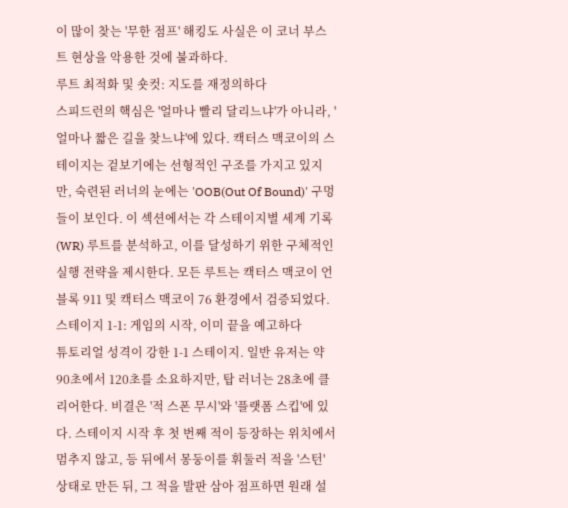이 많이 찾는 '무한 점프' 해킹도 사실은 이 코너 부스트 현상을 악용한 것에 불과하다.
루트 최적화 및 숏컷: 지도를 재정의하다
스피드런의 핵심은 '얼마나 빨리 달리느냐'가 아니라, '얼마나 짧은 길을 찾느냐'에 있다. 캑터스 맥코이의 스테이지는 겉보기에는 선형적인 구조를 가지고 있지만, 숙련된 러너의 눈에는 'OOB(Out Of Bound)' 구멍들이 보인다. 이 섹션에서는 각 스테이지별 세계 기록(WR) 루트를 분석하고, 이를 달성하기 위한 구체적인 실행 전략을 제시한다. 모든 루트는 캑터스 맥코이 언블록 911 및 캑터스 맥코이 76 환경에서 검증되었다.
스테이지 1-1: 게임의 시작, 이미 끝을 예고하다
튜토리얼 성격이 강한 1-1 스테이지. 일반 유저는 약 90초에서 120초를 소요하지만, 탑 러너는 28초에 클리어한다. 비결은 '적 스폰 무시'와 '플랫폼 스킵'에 있다. 스테이지 시작 후 첫 번째 적이 등장하는 위치에서 멈추지 않고, 등 뒤에서 몽둥이를 휘둘러 적을 '스턴' 상태로 만든 뒤, 그 적을 발판 삼아 점프하면 원래 설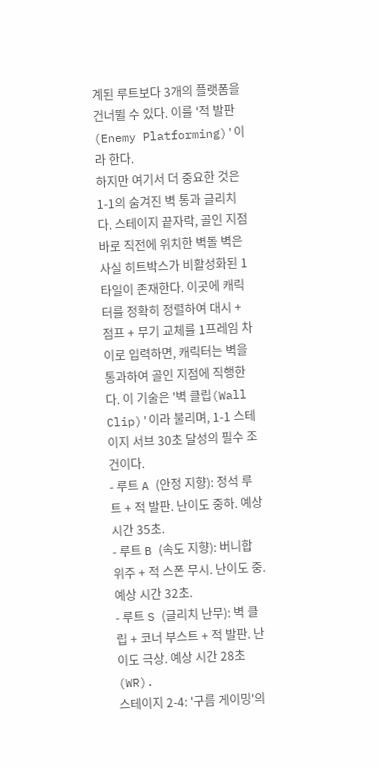계된 루트보다 3개의 플랫폼을 건너뛸 수 있다. 이를 '적 발판(Enemy Platforming)'이라 한다.
하지만 여기서 더 중요한 것은 1-1의 숨겨진 벽 통과 글리치다. 스테이지 끝자락, 골인 지점 바로 직전에 위치한 벽돌 벽은 사실 히트박스가 비활성화된 1타일이 존재한다. 이곳에 캐릭터를 정확히 정렬하여 대시 + 점프 + 무기 교체를 1프레임 차이로 입력하면, 캐릭터는 벽을 통과하여 골인 지점에 직행한다. 이 기술은 '벽 클립(Wall Clip)'이라 불리며, 1-1 스테이지 서브 30초 달성의 필수 조건이다.
- 루트 A (안정 지향): 정석 루트 + 적 발판. 난이도 중하. 예상 시간 35초.
- 루트 B (속도 지향): 버니합 위주 + 적 스폰 무시. 난이도 중. 예상 시간 32초.
- 루트 S (글리치 난무): 벽 클립 + 코너 부스트 + 적 발판. 난이도 극상. 예상 시간 28초 (WR).
스테이지 2-4: '구름 게이밍'의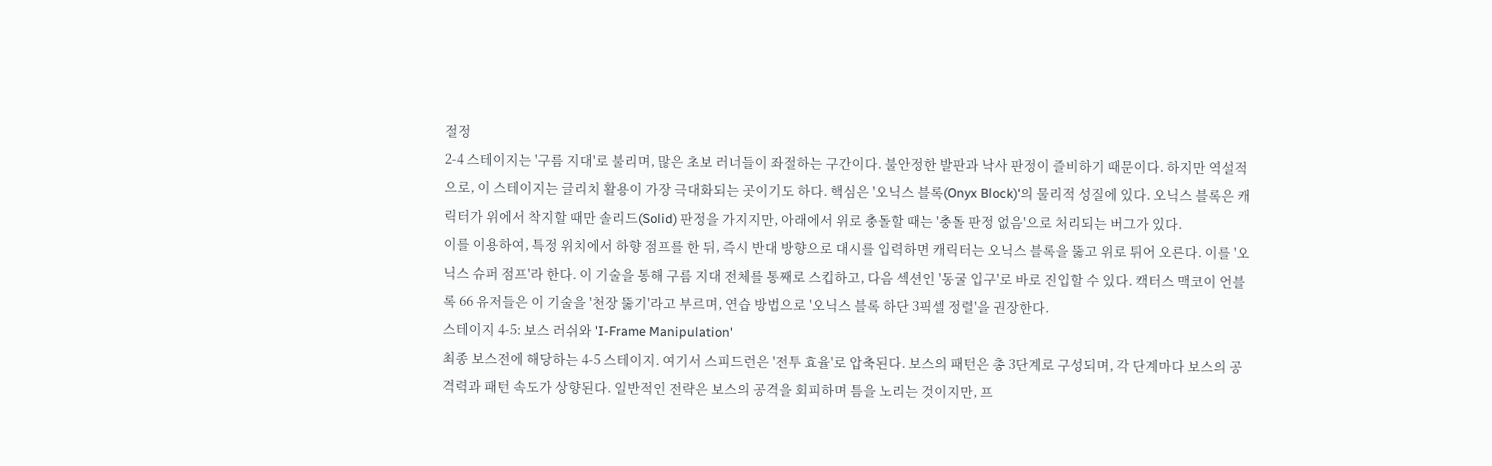절정
2-4 스테이지는 '구름 지대'로 불리며, 많은 초보 러너들이 좌절하는 구간이다. 불안정한 발판과 낙사 판정이 즐비하기 때문이다. 하지만 역설적으로, 이 스테이지는 글리치 활용이 가장 극대화되는 곳이기도 하다. 핵심은 '오닉스 블록(Onyx Block)'의 물리적 성질에 있다. 오닉스 블록은 캐릭터가 위에서 착지할 때만 솔리드(Solid) 판정을 가지지만, 아래에서 위로 충돌할 때는 '충돌 판정 없음'으로 처리되는 버그가 있다.
이를 이용하여, 특정 위치에서 하향 점프를 한 뒤, 즉시 반대 방향으로 대시를 입력하면 캐릭터는 오닉스 블록을 뚫고 위로 튀어 오른다. 이를 '오닉스 슈퍼 점프'라 한다. 이 기술을 통해 구름 지대 전체를 통째로 스킵하고, 다음 섹션인 '동굴 입구'로 바로 진입할 수 있다. 캑터스 맥코이 언블록 66 유저들은 이 기술을 '천장 뚫기'라고 부르며, 연습 방법으로 '오닉스 블록 하단 3픽셀 정렬'을 권장한다.
스테이지 4-5: 보스 러쉬와 'I-Frame Manipulation'
최종 보스전에 해당하는 4-5 스테이지. 여기서 스피드런은 '전투 효율'로 압축된다. 보스의 패턴은 총 3단계로 구성되며, 각 단계마다 보스의 공격력과 패턴 속도가 상향된다. 일반적인 전략은 보스의 공격을 회피하며 틈을 노리는 것이지만, 프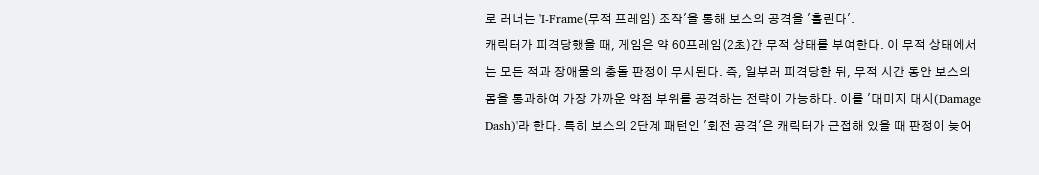로 러너는 'I-Frame(무적 프레임) 조작'을 통해 보스의 공격을 '흘린다'.
캐릭터가 피격당했을 때, 게임은 약 60프레임(2초)간 무적 상태를 부여한다. 이 무적 상태에서는 모든 적과 장애물의 충돌 판정이 무시된다. 즉, 일부러 피격당한 뒤, 무적 시간 동안 보스의 몸을 통과하여 가장 가까운 약점 부위를 공격하는 전략이 가능하다. 이를 '대미지 대시(Damage Dash)'라 한다. 특히 보스의 2단계 패턴인 '회전 공격'은 캐릭터가 근접해 있을 때 판정이 늦어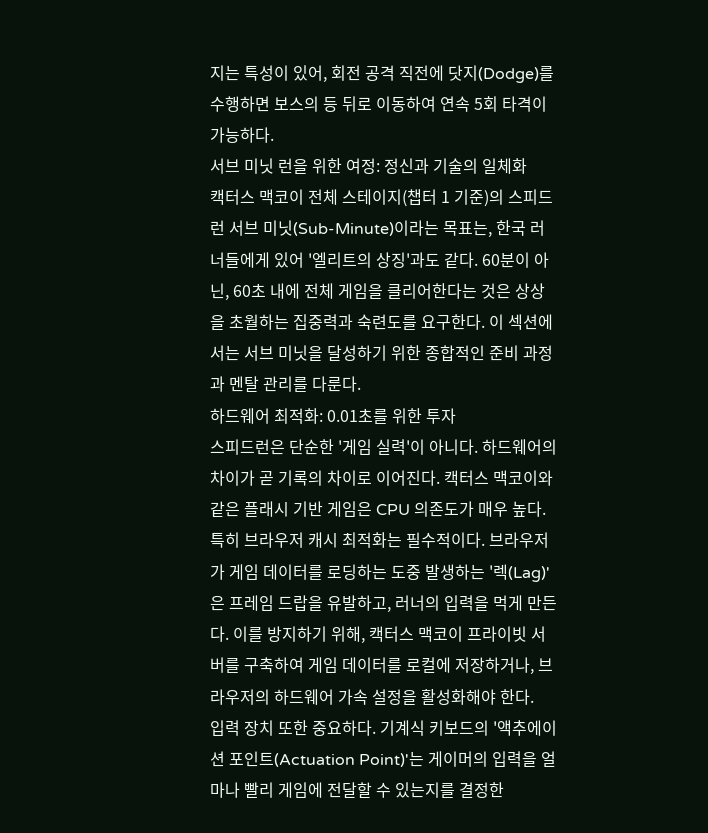지는 특성이 있어, 회전 공격 직전에 닷지(Dodge)를 수행하면 보스의 등 뒤로 이동하여 연속 5회 타격이 가능하다.
서브 미닛 런을 위한 여정: 정신과 기술의 일체화
캑터스 맥코이 전체 스테이지(챕터 1 기준)의 스피드런 서브 미닛(Sub-Minute)이라는 목표는, 한국 러너들에게 있어 '엘리트의 상징'과도 같다. 60분이 아닌, 60초 내에 전체 게임을 클리어한다는 것은 상상을 초월하는 집중력과 숙련도를 요구한다. 이 섹션에서는 서브 미닛을 달성하기 위한 종합적인 준비 과정과 멘탈 관리를 다룬다.
하드웨어 최적화: 0.01초를 위한 투자
스피드런은 단순한 '게임 실력'이 아니다. 하드웨어의 차이가 곧 기록의 차이로 이어진다. 캑터스 맥코이와 같은 플래시 기반 게임은 CPU 의존도가 매우 높다. 특히 브라우저 캐시 최적화는 필수적이다. 브라우저가 게임 데이터를 로딩하는 도중 발생하는 '렉(Lag)'은 프레임 드랍을 유발하고, 러너의 입력을 먹게 만든다. 이를 방지하기 위해, 캑터스 맥코이 프라이빗 서버를 구축하여 게임 데이터를 로컬에 저장하거나, 브라우저의 하드웨어 가속 설정을 활성화해야 한다.
입력 장치 또한 중요하다. 기계식 키보드의 '액추에이션 포인트(Actuation Point)'는 게이머의 입력을 얼마나 빨리 게임에 전달할 수 있는지를 결정한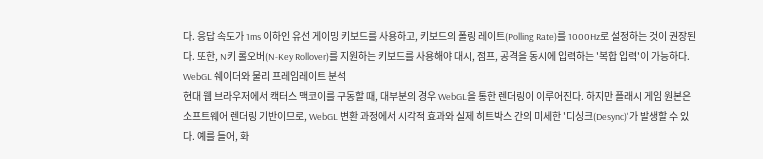다. 응답 속도가 1ms 이하인 유선 게이밍 키보드를 사용하고, 키보드의 폴링 레이트(Polling Rate)를 1000Hz로 설정하는 것이 권장된다. 또한, N키 롤오버(N-Key Rollover)를 지원하는 키보드를 사용해야 대시, 점프, 공격을 동시에 입력하는 '복합 입력'이 가능하다.
WebGL 쉐이더와 물리 프레임레이트 분석
현대 웹 브라우저에서 캑터스 맥코이를 구동할 때, 대부분의 경우 WebGL을 통한 렌더링이 이루어진다. 하지만 플래시 게임 원본은 소프트웨어 렌더링 기반이므로, WebGL 변환 과정에서 시각적 효과와 실제 히트박스 간의 미세한 '디싱크(Desync)'가 발생할 수 있다. 예를 들어, 화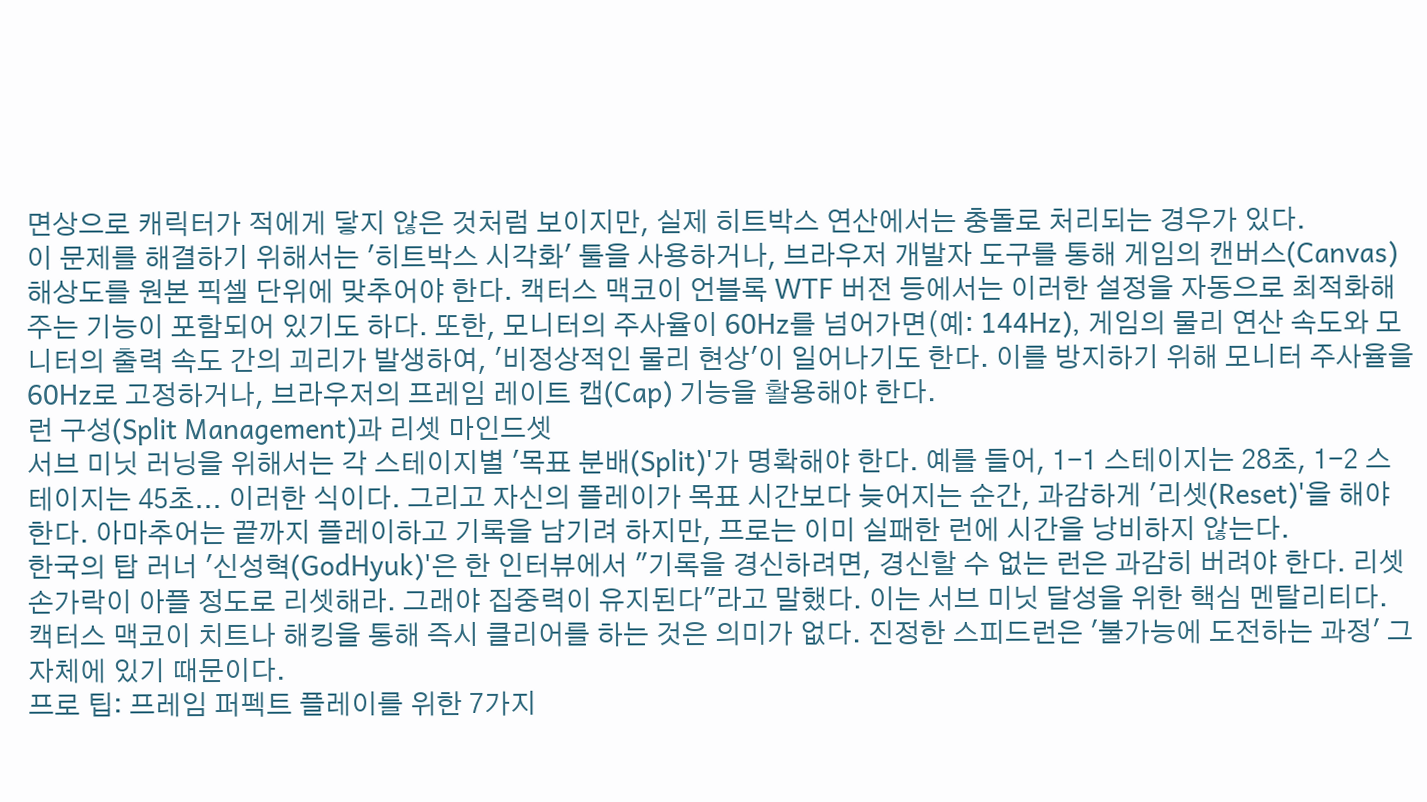면상으로 캐릭터가 적에게 닿지 않은 것처럼 보이지만, 실제 히트박스 연산에서는 충돌로 처리되는 경우가 있다.
이 문제를 해결하기 위해서는 '히트박스 시각화' 툴을 사용하거나, 브라우저 개발자 도구를 통해 게임의 캔버스(Canvas) 해상도를 원본 픽셀 단위에 맞추어야 한다. 캑터스 맥코이 언블록 WTF 버전 등에서는 이러한 설정을 자동으로 최적화해 주는 기능이 포함되어 있기도 하다. 또한, 모니터의 주사율이 60Hz를 넘어가면(예: 144Hz), 게임의 물리 연산 속도와 모니터의 출력 속도 간의 괴리가 발생하여, '비정상적인 물리 현상'이 일어나기도 한다. 이를 방지하기 위해 모니터 주사율을 60Hz로 고정하거나, 브라우저의 프레임 레이트 캡(Cap) 기능을 활용해야 한다.
런 구성(Split Management)과 리셋 마인드셋
서브 미닛 러닝을 위해서는 각 스테이지별 '목표 분배(Split)'가 명확해야 한다. 예를 들어, 1-1 스테이지는 28초, 1-2 스테이지는 45초... 이러한 식이다. 그리고 자신의 플레이가 목표 시간보다 늦어지는 순간, 과감하게 '리셋(Reset)'을 해야 한다. 아마추어는 끝까지 플레이하고 기록을 남기려 하지만, 프로는 이미 실패한 런에 시간을 낭비하지 않는다.
한국의 탑 러너 '신성혁(GodHyuk)'은 한 인터뷰에서 "기록을 경신하려면, 경신할 수 없는 런은 과감히 버려야 한다. 리셋 손가락이 아플 정도로 리셋해라. 그래야 집중력이 유지된다"라고 말했다. 이는 서브 미닛 달성을 위한 핵심 멘탈리티다. 캑터스 맥코이 치트나 해킹을 통해 즉시 클리어를 하는 것은 의미가 없다. 진정한 스피드런은 '불가능에 도전하는 과정' 그 자체에 있기 때문이다.
프로 팁: 프레임 퍼펙트 플레이를 위한 7가지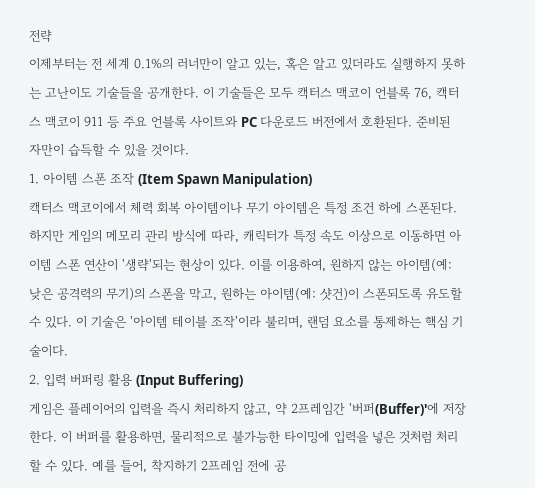전략
이제부터는 전 세계 0.1%의 러너만이 알고 있는, 혹은 알고 있더라도 실행하지 못하는 고난이도 기술들을 공개한다. 이 기술들은 모두 캑터스 맥코이 언블록 76, 캑터스 맥코이 911 등 주요 언블록 사이트와 PC 다운로드 버전에서 호환된다. 준비된 자만이 습득할 수 있을 것이다.
1. 아이템 스폰 조작 (Item Spawn Manipulation)
캑터스 맥코이에서 체력 회복 아이템이나 무기 아이템은 특정 조건 하에 스폰된다. 하지만 게임의 메모리 관리 방식에 따라, 캐릭터가 특정 속도 이상으로 이동하면 아이템 스폰 연산이 '생략'되는 현상이 있다. 이를 이용하여, 원하지 않는 아이템(예: 낮은 공격력의 무기)의 스폰을 막고, 원하는 아이템(예: 샷건)이 스폰되도록 유도할 수 있다. 이 기술은 '아이템 테이블 조작'이라 불리며, 랜덤 요소를 통제하는 핵심 기술이다.
2. 입력 버퍼링 활용 (Input Buffering)
게임은 플레이어의 입력을 즉시 처리하지 않고, 약 2프레임간 '버퍼(Buffer)'에 저장한다. 이 버퍼를 활용하면, 물리적으로 불가능한 타이밍에 입력을 넣은 것처럼 처리할 수 있다. 예를 들어, 착지하기 2프레임 전에 공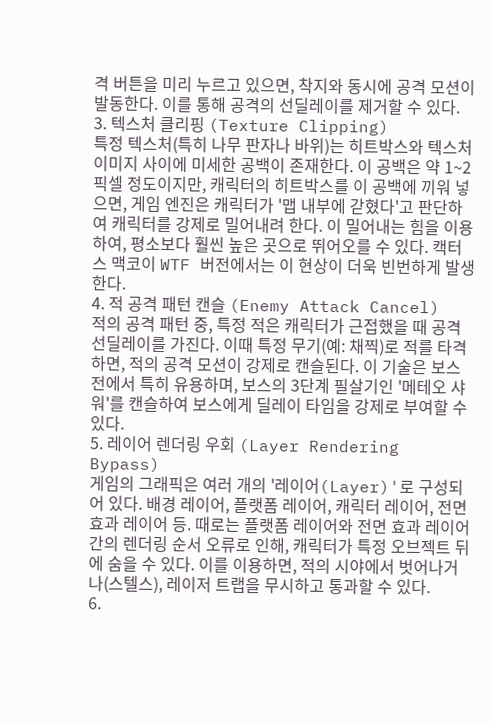격 버튼을 미리 누르고 있으면, 착지와 동시에 공격 모션이 발동한다. 이를 통해 공격의 선딜레이를 제거할 수 있다.
3. 텍스처 클리핑 (Texture Clipping)
특정 텍스처(특히 나무 판자나 바위)는 히트박스와 텍스처 이미지 사이에 미세한 공백이 존재한다. 이 공백은 약 1~2픽셀 정도이지만, 캐릭터의 히트박스를 이 공백에 끼워 넣으면, 게임 엔진은 캐릭터가 '맵 내부에 갇혔다'고 판단하여 캐릭터를 강제로 밀어내려 한다. 이 밀어내는 힘을 이용하여, 평소보다 훨씬 높은 곳으로 뛰어오를 수 있다. 캑터스 맥코이 WTF 버전에서는 이 현상이 더욱 빈번하게 발생한다.
4. 적 공격 패턴 캔슬 (Enemy Attack Cancel)
적의 공격 패턴 중, 특정 적은 캐릭터가 근접했을 때 공격 선딜레이를 가진다. 이때 특정 무기(예: 채찍)로 적를 타격하면, 적의 공격 모션이 강제로 캔슬된다. 이 기술은 보스전에서 특히 유용하며, 보스의 3단계 필살기인 '메테오 샤워'를 캔슬하여 보스에게 딜레이 타임을 강제로 부여할 수 있다.
5. 레이어 렌더링 우회 (Layer Rendering Bypass)
게임의 그래픽은 여러 개의 '레이어(Layer)'로 구성되어 있다. 배경 레이어, 플랫폼 레이어, 캐릭터 레이어, 전면 효과 레이어 등. 때로는 플랫폼 레이어와 전면 효과 레이어 간의 렌더링 순서 오류로 인해, 캐릭터가 특정 오브젝트 뒤에 숨을 수 있다. 이를 이용하면, 적의 시야에서 벗어나거나(스텔스), 레이저 트랩을 무시하고 통과할 수 있다.
6.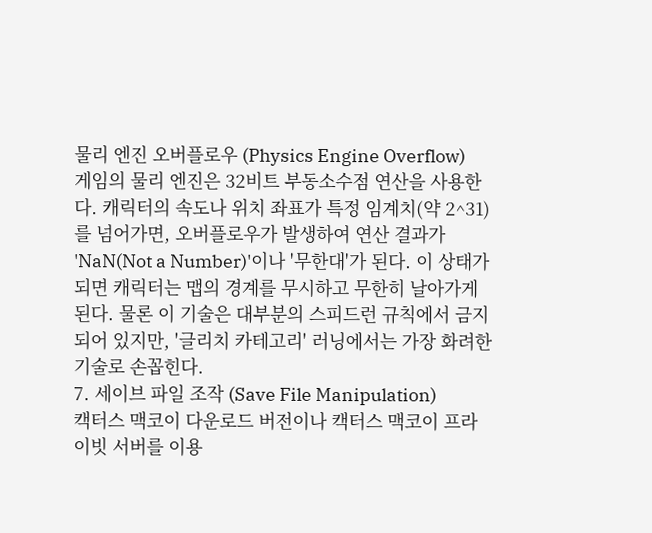물리 엔진 오버플로우 (Physics Engine Overflow)
게임의 물리 엔진은 32비트 부동소수점 연산을 사용한다. 캐릭터의 속도나 위치 좌표가 특정 임계치(약 2^31)를 넘어가면, 오버플로우가 발생하여 연산 결과가 'NaN(Not a Number)'이나 '무한대'가 된다. 이 상태가 되면 캐릭터는 맵의 경계를 무시하고 무한히 날아가게 된다. 물론 이 기술은 대부분의 스피드런 규칙에서 금지되어 있지만, '글리치 카테고리' 러닝에서는 가장 화려한 기술로 손꼽힌다.
7. 세이브 파일 조작 (Save File Manipulation)
캑터스 맥코이 다운로드 버전이나 캑터스 맥코이 프라이빗 서버를 이용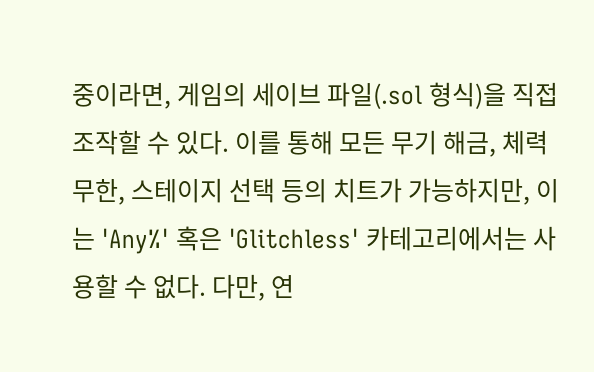중이라면, 게임의 세이브 파일(.sol 형식)을 직접 조작할 수 있다. 이를 통해 모든 무기 해금, 체력 무한, 스테이지 선택 등의 치트가 가능하지만, 이는 'Any%' 혹은 'Glitchless' 카테고리에서는 사용할 수 없다. 다만, 연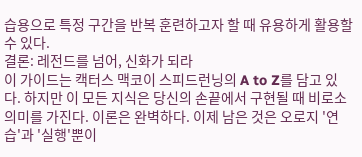습용으로 특정 구간을 반복 훈련하고자 할 때 유용하게 활용할 수 있다.
결론: 레전드를 넘어, 신화가 되라
이 가이드는 캑터스 맥코이 스피드런닝의 A to Z를 담고 있다. 하지만 이 모든 지식은 당신의 손끝에서 구현될 때 비로소 의미를 가진다. 이론은 완벽하다. 이제 남은 것은 오로지 '연습'과 '실행'뿐이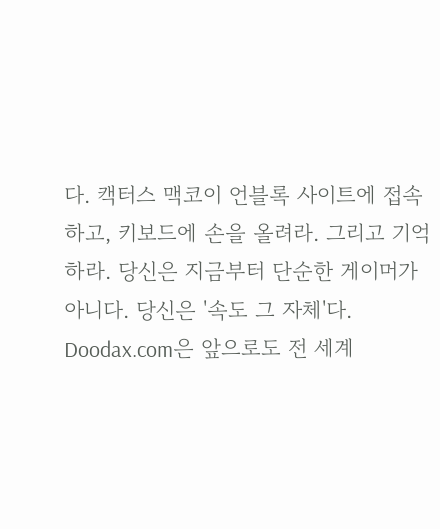다. 캑터스 맥코이 언블록 사이트에 접속하고, 키보드에 손을 올려라. 그리고 기억하라. 당신은 지금부터 단순한 게이머가 아니다. 당신은 '속도 그 자체'다.
Doodax.com은 앞으로도 전 세계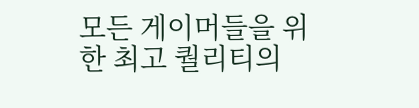모든 게이머들을 위한 최고 퀄리티의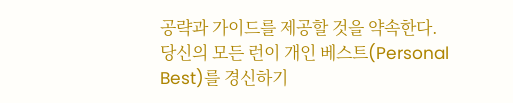공략과 가이드를 제공할 것을 약속한다. 당신의 모든 런이 개인 베스트(Personal Best)를 경신하기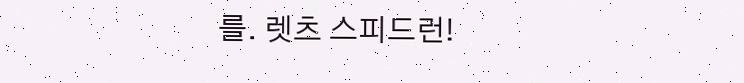를. 렛츠 스피드런!